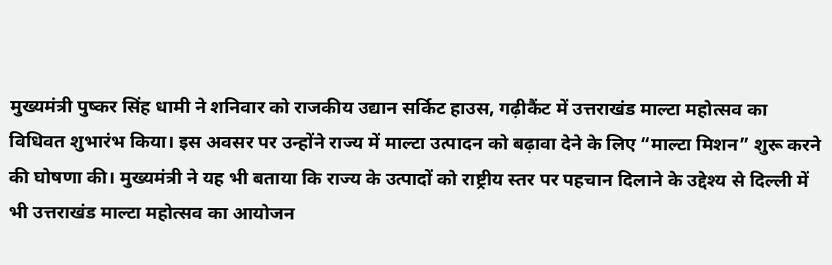मुख्यमंत्री पुष्कर सिंह धामी ने शनिवार को राजकीय उद्यान सर्किट हाउस, गढ़ीकैंट में उत्तराखंड माल्टा महोत्सव का विधिवत शुभारंभ किया। इस अवसर पर उन्होंने राज्य में माल्टा उत्पादन को बढ़ावा देने के लिए “माल्टा मिशन” शुरू करने की घोषणा की। मुख्यमंत्री ने यह भी बताया कि राज्य के उत्पादों को राष्ट्रीय स्तर पर पहचान दिलाने के उद्देश्य से दिल्ली में भी उत्तराखंड माल्टा महोत्सव का आयोजन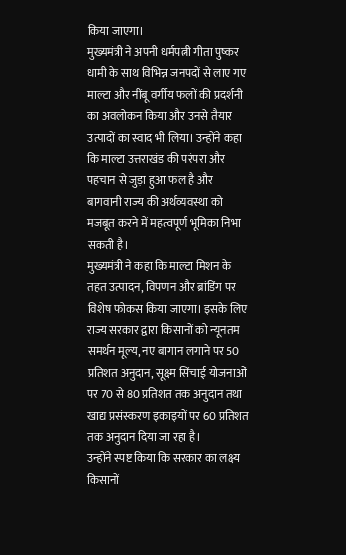किया जाएगा।
मुख्यमंत्री ने अपनी धर्मपत्नी गीता पुष्कर धामी के साथ विभिन्न जनपदों से लाए गए माल्टा और नींबू वर्गीय फलों की प्रदर्शनी का अवलोकन किया और उनसे तैयार उत्पादों का स्वाद भी लिया। उन्होंने कहा कि माल्टा उत्तराखंड की परंपरा और पहचान से जुड़ा हुआ फल है और बागवानी राज्य की अर्थव्यवस्था को मजबूत करने में महत्वपूर्ण भूमिका निभा सकती है।
मुख्यमंत्री ने कहा कि माल्टा मिशन के तहत उत्पादन, विपणन और ब्रांडिंग पर विशेष फोकस किया जाएगा। इसके लिए राज्य सरकार द्वारा किसानों को न्यूनतम समर्थन मूल्य, नए बागान लगाने पर 50 प्रतिशत अनुदान, सूक्ष्म सिंचाई योजनाओं पर 70 से 80 प्रतिशत तक अनुदान तथा खाद्य प्रसंस्करण इकाइयों पर 60 प्रतिशत तक अनुदान दिया जा रहा है।
उन्होंने स्पष्ट किया कि सरकार का लक्ष्य किसानों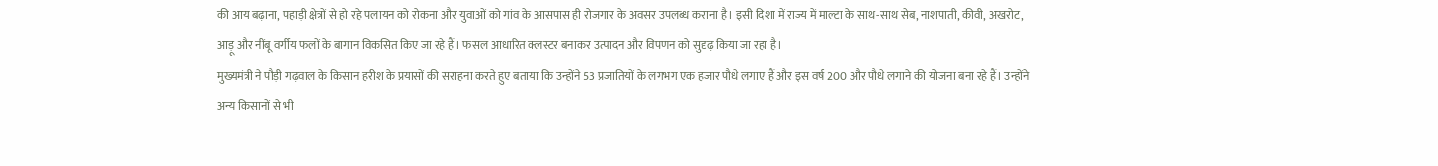की आय बढ़ाना, पहाड़ी क्षेत्रों से हो रहे पलायन को रोकना और युवाओं को गांव के आसपास ही रोजगार के अवसर उपलब्ध कराना है। इसी दिशा में राज्य में माल्टा के साथ-साथ सेब, नाशपाती, कीवी, अखरोट, आड़ू और नींबू वर्गीय फलों के बागान विकसित किए जा रहे हैं। फसल आधारित क्लस्टर बनाकर उत्पादन और विपणन को सुदृढ़ किया जा रहा है।
मुख्यमंत्री ने पौड़ी गढ़वाल के किसान हरीश के प्रयासों की सराहना करते हुए बताया कि उन्होंने 53 प्रजातियों के लगभग एक हजार पौधे लगाए हैं और इस वर्ष 200 और पौधे लगाने की योजना बना रहे हैं। उन्होंने अन्य किसानों से भी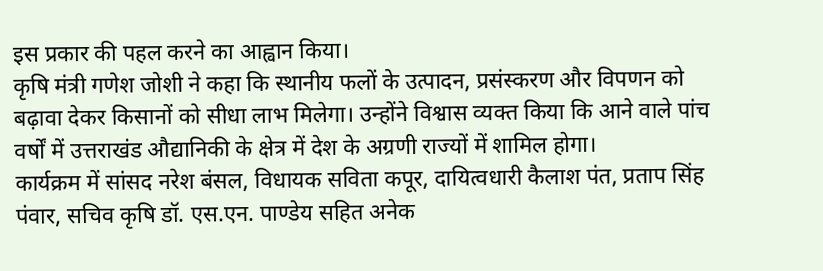इस प्रकार की पहल करने का आह्वान किया।
कृषि मंत्री गणेश जोशी ने कहा कि स्थानीय फलों के उत्पादन, प्रसंस्करण और विपणन को बढ़ावा देकर किसानों को सीधा लाभ मिलेगा। उन्होंने विश्वास व्यक्त किया कि आने वाले पांच वर्षों में उत्तराखंड औद्यानिकी के क्षेत्र में देश के अग्रणी राज्यों में शामिल होगा।
कार्यक्रम में सांसद नरेश बंसल, विधायक सविता कपूर, दायित्वधारी कैलाश पंत, प्रताप सिंह पंवार, सचिव कृषि डॉ. एस.एन. पाण्डेय सहित अनेक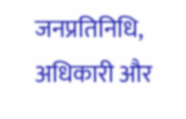जनप्रतिनिधि, अधिकारी और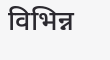विभिन्न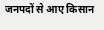जनपदों से आए किसान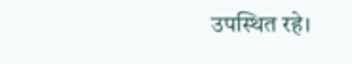उपस्थित रहे।